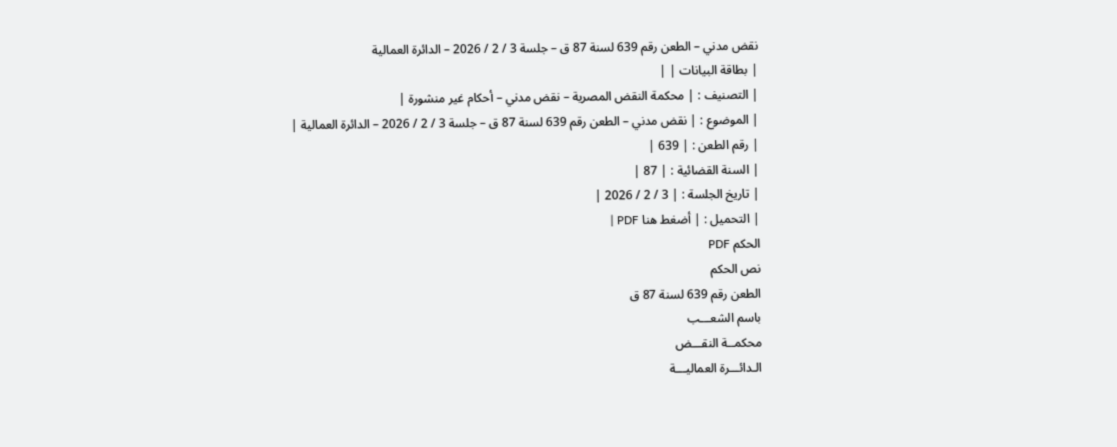نقض مدني – الطعن رقم 639 لسنة 87 ق – جلسة 3 / 2 / 2026 – الدائرة العمالية
| بطاقة البيانات | |
| التصنيف : | محكمة النقض المصرية – نقض مدني – أحكام غير منشورة |
| الموضوع : | نقض مدني – الطعن رقم 639 لسنة 87 ق – جلسة 3 / 2 / 2026 – الدائرة العمالية |
| رقم الطعن : | 639 |
| السنة القضائية : | 87 |
| تاريخ الجلسة : | 3 / 2 / 2026 |
| التحميل : | أضغط هنا PDF |
الحكم PDF
نص الحكم
الطعن رقم 639 لسنة 87 ق
باسم الشعـــب
محكمــة النقـــض
الـدائـــرة العماليـــة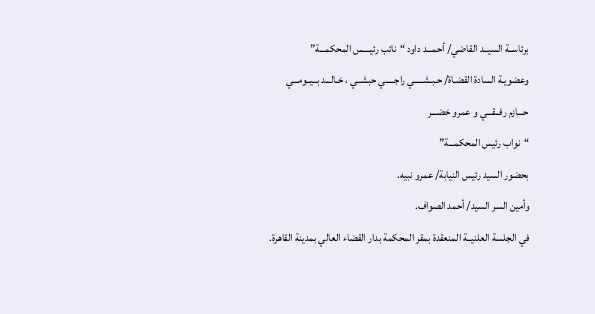برئاســة السيــد القاضي/ أحمـــد داود “نائب رئيــــس المحكمـــة”
وعضويـة السادة القضـاة/ حـبـشـــــي راجـــــي حبشــي ، خـالـــد بــيــومـــي
حـــازم رفــقـــي و عمرو خضـــر
“نواب رئيس المحكمـــة”
بحضور السيد رئيس النيابة/ عمرو نبيه.
وأمين السر السيد/ أحمد الصواف.
في الجلسة العلنيــة المنعقدة بمقر المحكمة بدار القضاء العالي بمدينة القاهرة.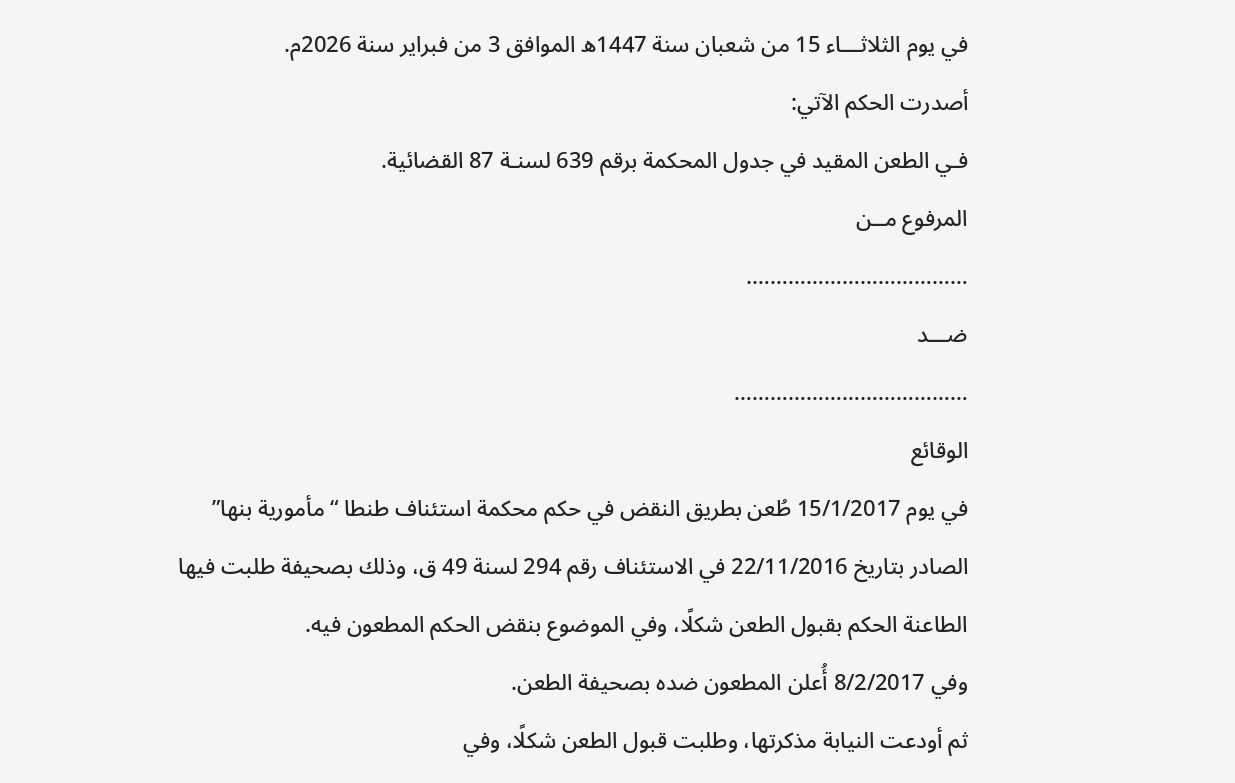في يوم الثلاثـــاء 15 من شعبان سنة 1447ه الموافق 3 من فبراير سنة 2026م.
أصدرت الحكم الآتي:
فـي الطعن المقيد في جدول المحكمة برقم 639 لسنـة 87 القضائية.
المرفوع مــن
……………………………….
ضـــد
…………………………………
الوقائع
في يوم 15/1/2017 طُعن بطريق النقض في حكم محكمة استئناف طنطا “مأمورية بنها”
الصادر بتاريخ 22/11/2016 في الاستئناف رقم 294 لسنة 49 ق، وذلك بصحيفة طلبت فيها الطاعنة الحكم بقبول الطعن شكلًا، وفي الموضوع بنقض الحكم المطعون فيه.
وفي 8/2/2017 أُعلن المطعون ضده بصحيفة الطعن.
ثم أودعت النيابة مذكرتها، وطلبت قبول الطعن شكلًا، وفي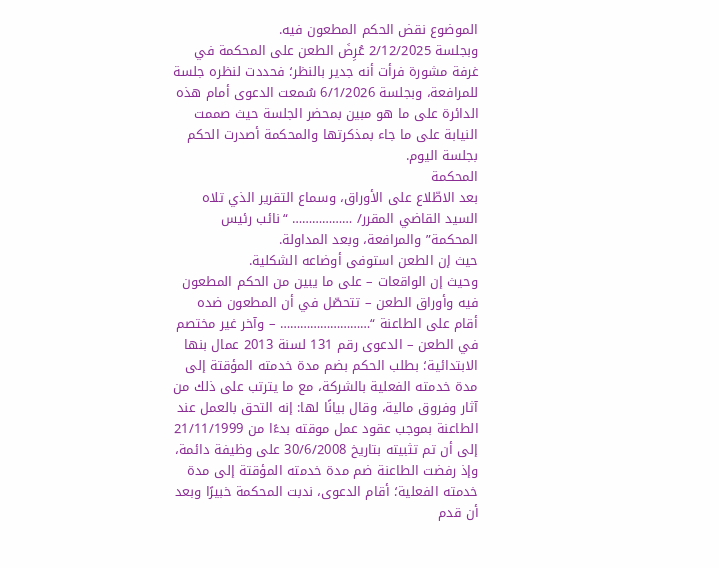الموضوع نقض الحكم المطعون فيه.
وبجلسة 2/12/2025 عُرِضَ الطعن على المحكمة في غرفة مشورة فرأت أنه جدير بالنظر؛ فحددت لنظره جلسة للمرافعة، وبجلسة 6/1/2026 سُمعت الدعوى أمام هذه الدائرة على ما هو مبين بمحضر الجلسة حيث صممت النيابة على ما جاء بمذكرتها والمحكمة أصدرت الحكم بجلسة اليوم.
المحكمة
بعد الاطّلاع على الأوراق، وسماع التقرير الذي تلاه السيد القاضي المقرر/ ……………… “نائب رئيس المحكمة” والمرافعة، وبعد المداولة.
حيث إن الطعن استوفى أوضاعه الشكلية.
وحيث إن الواقعات – على ما يبين من الحكم المطعون فيه وأوراق الطعن – تتحصّل في أن المطعون ضده أقام على الطاعنة “……………………… – وآخر غير مختصم في الطعن – الدعوى رقم 131 لسنة 2013 عمال بنها الابتدائية؛ بطلب الحكم بضم مدة خدمته المؤقتة إلى مدة خدمته الفعلية بالشركة، مع ما يترتب على ذلك من آثار وفروق مالية، وقال بيانًا لها: إنه التحق بالعمل عند الطاعنة بموجب عقود عمل موقته بدءًا من 21/11/1999 إلى أن تم تثبيته بتاريخ 30/6/2008 على وظيفة دائمة، وإذ رفضت الطاعنة ضم مدة خدمته المؤقتة إلى مدة خدمته الفعلية؛ أقام الدعوى، ندبت المحكمة خبيرًا وبعد أن قدم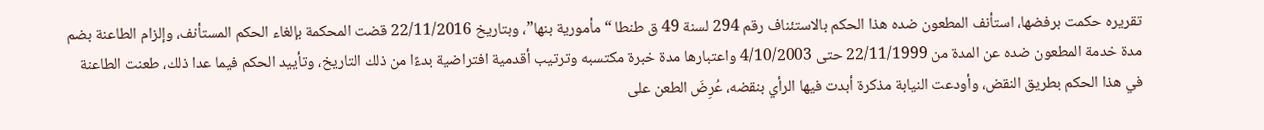تقريره حكمت برفضها، استأنف المطعون ضده هذا الحكم بالاستئناف رقم 294 لسنة 49 ق طنطا “مأمورية بنها”، وبتاريخ 22/11/2016 قضت المحكمة بإلغاء الحكم المستأنف، وإلزام الطاعنة بضم مدة خدمة المطعون ضده عن المدة من 22/11/1999 حتى 4/10/2003 واعتبارها مدة خبرة مكتسبه وترتيب أقدمية افتراضية بدءًا من ذلك التاريخ، وتأييد الحكم فيما عدا ذلك، طعنت الطاعنة في هذا الحكم بطريق النقض، وأودعت النيابة مذكرة أبدت فيها الرأي بنقضه، عُرِضَ الطعن على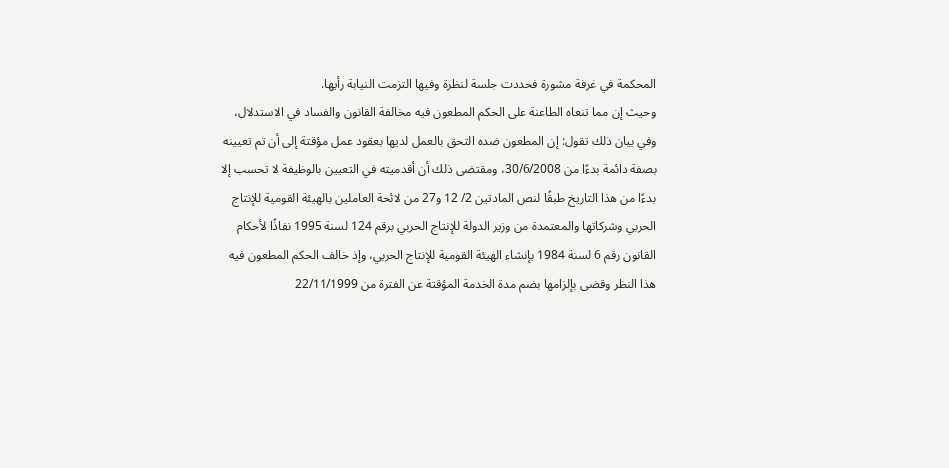المحكمة في غرفة مشورة فحددت جلسة لنظرة وفيها التزمت النيابة رأيها.
وحيث إن مما تنعاه الطاعنة على الحكم المطعون فيه مخالفة القانون والفساد في الاستدلال، وفي بيان ذلك تقول: إن المطعون ضده التحق بالعمل لديها بعقود عمل مؤقتة إلى أن تم تعيينه بصفة دائمة بدءًا من 30/6/2008، ومقتضى ذلك أن أقدميته في التعيين بالوظيفة لا تحسب إلا بدءًا من هذا التاريخ طبقًا لنص المادتين 2/ 12 و27 من لائحة العاملين بالهيئة القومية للإنتاج الحربي وشركاتها والمعتمدة من وزير الدولة للإنتاج الحربي برقم 124 لسنة 1995 نفاذًا لأحكام القانون رقم 6 لسنة 1984 بإنشاء الهيئة القومية للإنتاج الحربي، وإذ خالف الحكم المطعون فيه هذا النظر وقضى بإلزامها بضم مدة الخدمة المؤقتة عن الفترة من 22/11/1999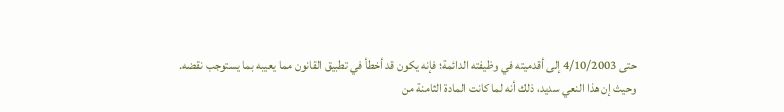حتى 4/10/2003 إلى أقدميته في وظيفته الدائمة؛ فإنه يكون قد أخطأ في تطبيق القانون مما يعيبه بما يستوجب نقضه.
وحيث إن هذا النعي سديد، ذلك أنه لما كانت المادة الثامنة من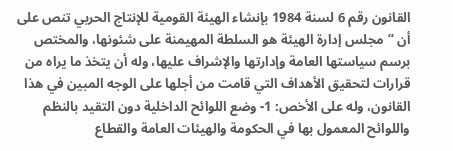القانون رقم 6 لسنة 1984 بإنشاء الهيئة القومية للإنتاج الحربي تنص على أن “مجلس إدارة الهيئة هو السلطة المهيمنة على شئونها، والمختص برسم سياستها العامة وإدارتها والإشراف عليها، وله أن يتخذ ما يراه من قرارات لتحقيق الأهداف التي قامت من أجلها على الوجه المبين في هذا القانون، وله على الأخص: 1- وضع اللوائح الداخلية دون التقيد بالنظم واللوائح المعمول بها في الحكومة والهيئات العامة والقطاع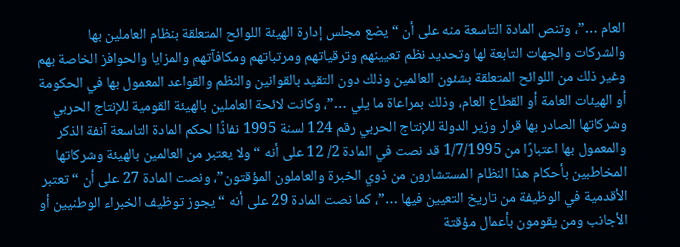العام …”، وتنص المادة التاسعة منه على أن “يضع مجلس إدارة الهيئة اللوائح المتعلقة بنظام العاملين بها والشركات والجهات التابعة لها وتحديد نظم تعيينهم وترقياتهم ومرتباتهم ومكافآتهم والمزايا والحوافز الخاصة بهم وغير ذلك من اللوائح المتعلقة بشئون العالمين وذلك دون التقيد بالقوانين والنظم والقواعد المعمول بها في الحكومة أو الهيئات العامة أو القطاع العام، وذلك بمراعاة ما يلي …”، وكانت لائحة العاملين بالهيئة القومية للإنتاج الحربي وشركاتها الصادر بها قرار وزير الدولة للإنتاج الحربي رقم 124 لسنة 1995 نفاذًا لحكم المادة التاسعة آنفة الذكر والمعمول بها اعتبارًا من 1/7/1995 قد نصت في المادة 2/ 12 على أنه “ولا يعتبر من العالمين بالهيئة وشركاتها المخاطبين بأحكام هذا النظام المستشارون من ذوي الخبرة والعاملون المؤقتون”، ونصت المادة 27 على أن “تعتبر الأقدمية في الوظيفة من تاريخ التعيين فيها …”، كما نصت المادة 29 على أنه “يجوز توظيف الخبراء الوطنيين أو الأجانب ومن يقومون بأعمال مؤقتة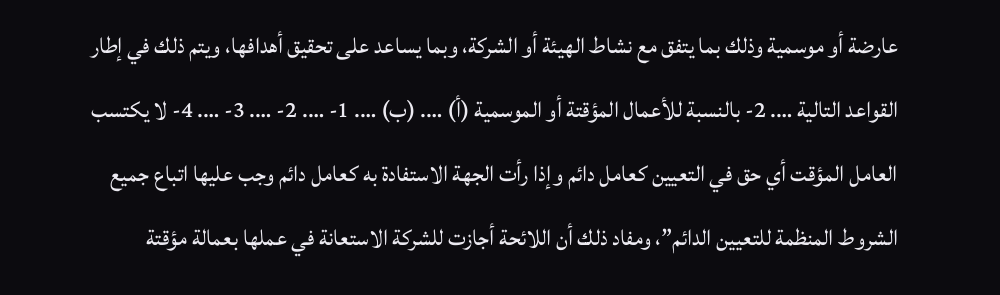عارضة أو موسمية وذلك بما يتفق مع نشاط الهيئة أو الشركة، وبما يساعد على تحقيق أهدافها، ويتم ذلك في إطار القواعد التالية …. 2- بالنسبة للأعمال المؤقتة أو الموسمية (أ) …. (ب) …. 1- …. 2- …. 3- …. 4- لا يكتسب العامل المؤقت أي حق في التعيين كعامل دائم وإذا رأت الجهة الاستفادة به كعامل دائم وجب عليها اتباع جميع الشروط المنظمة للتعيين الدائم”، ومفاد ذلك أن اللائحة أجازت للشركة الاستعانة في عملها بعمالة مؤقتة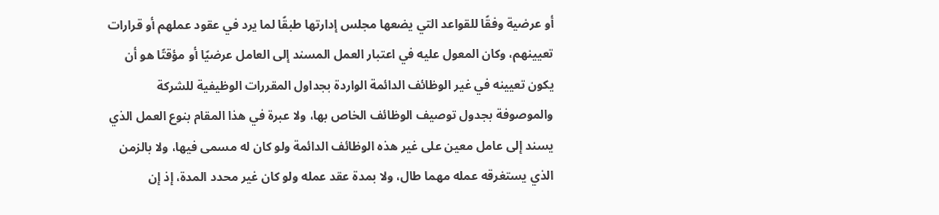أو عرضية وفقًا للقواعد التي يضعها مجلس إدارتها طبقًا لما يرد في عقود عملهم أو قرارات تعيينهم، وكان المعول عليه في اعتبار العمل المسند إلى العامل عرضيًا أو مؤقتًا هو أن يكون تعيينه في غير الوظائف الدائمة الواردة بجداول المقررات الوظيفية للشركة والموصوفة بجدول توصيف الوظائف الخاص بها، ولا عبرة في هذا المقام بنوع العمل الذي يسند إلى عامل معين على غير هذه الوظائف الدائمة ولو كان له مسمى فيها، ولا بالزمن الذي يستغرقه عمله مهما طال، ولا بمدة عقد عمله ولو كان غير محدد المدة، إذ إن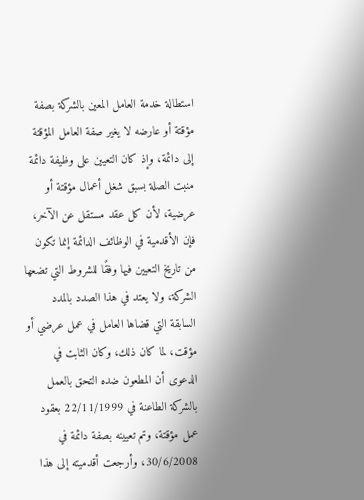استطالة خدمة العامل المعين بالشركة بصفة مؤقتة أو عارضه لا يغير صفة العامل المؤقتة إلى دائمة، وإذ كان التعيين على وظيفة دائمة منبت الصلة بسبق شغل أعمال مؤقتة أو عرضية، لأن كل عقد مستقل عن الآخر، فإن الأقدمية في الوظائف الدائمة إنما تكون من تاريخ التعيين فيها وفقًا للشروط التي تضعها الشركة، ولا يعتد في هذا الصدد بالمدد السابقة التي قضاها العامل في عمل عرضي أو مؤقت، لما كان ذلك، وكان الثابت في الدعوى أن المطعون ضده التحق بالعمل بالشركة الطاعنة في 22/11/1999 بعقود عمل مؤقتة، وتم تعيينه بصفة دائمة في 30/6/2008، وأرجعت أقدميته إلى هذا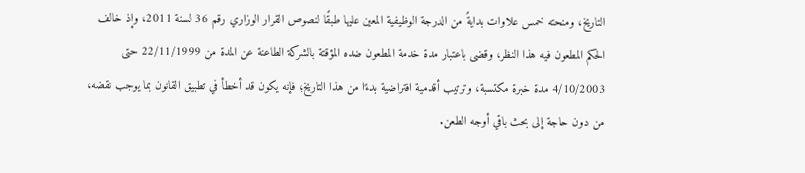التاريخ، ومنحته خمس علاوات بدايةً من الدرجة الوظيفية المعين عليها طبقًا لنصوص القرار الوزاري رقم 36 لسنة 2011، وإذ خالف الحكم المطعون فيه هذا النظر، وقضى باعتبار مدة خدمة المطعون ضده المؤقتة بالشركة الطاعنة عن المدة من 22/11/1999 حتى 4/10/2003 مدة خبرة مكتسبة، وترتيب أقدمية افتراضية بدءًا من هذا التاريخ؛ فإنه يكون قد أخطأ في تطبيق القانون بما يوجب نقضه، من دون حاجة إلى بحث باقي أوجه الطعن.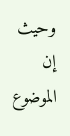وحيث إن الموضوع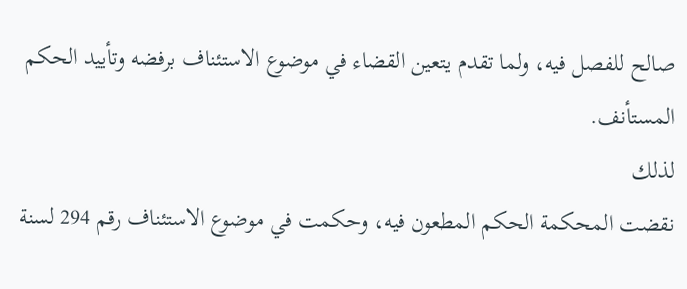صالح للفصل فيه، ولما تقدم يتعين القضاء في موضوع الاستئناف برفضه وتأييد الحكم المستأنف.
لذلك
نقضت المحكمة الحكم المطعون فيه، وحكمت في موضوع الاستئناف رقم 294 لسنة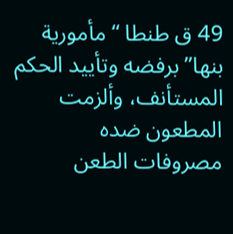49 ق طنطا “مأمورية بنها” برفضه وتأييد الحكم المستأنف، وألزمت المطعون ضده مصروفات الطعن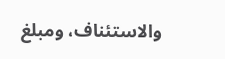والاستئناف، ومبلغ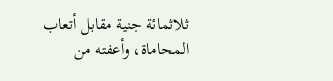ثلاثمائة جنية مقابل أتعاب المحاماة، وأعفته من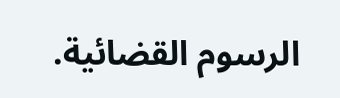الرسوم القضائية.